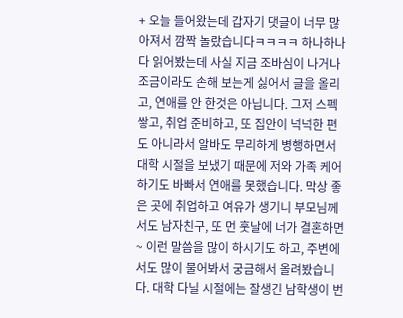+ 오늘 들어왔는데 갑자기 댓글이 너무 많아져서 깜짝 놀랐습니다ㅋㅋㅋㅋ 하나하나 다 읽어봤는데 사실 지금 조바심이 나거나 조금이라도 손해 보는게 싫어서 글을 올리고, 연애를 안 한것은 아닙니다. 그저 스펙 쌓고, 취업 준비하고, 또 집안이 넉넉한 편도 아니라서 알바도 무리하게 병행하면서 대학 시절을 보냈기 때문에 저와 가족 케어하기도 바빠서 연애를 못했습니다. 막상 좋은 곳에 취업하고 여유가 생기니 부모님께서도 남자친구, 또 먼 훗날에 너가 결혼하면~ 이런 말씀을 많이 하시기도 하고, 주변에서도 많이 물어봐서 궁금해서 올려봤습니다. 대학 다닐 시절에는 잘생긴 남학생이 번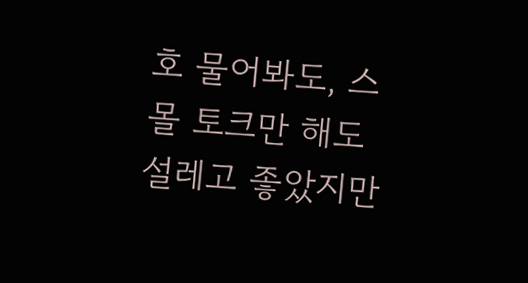호 물어봐도, 스몰 토크만 해도 설레고 좋았지만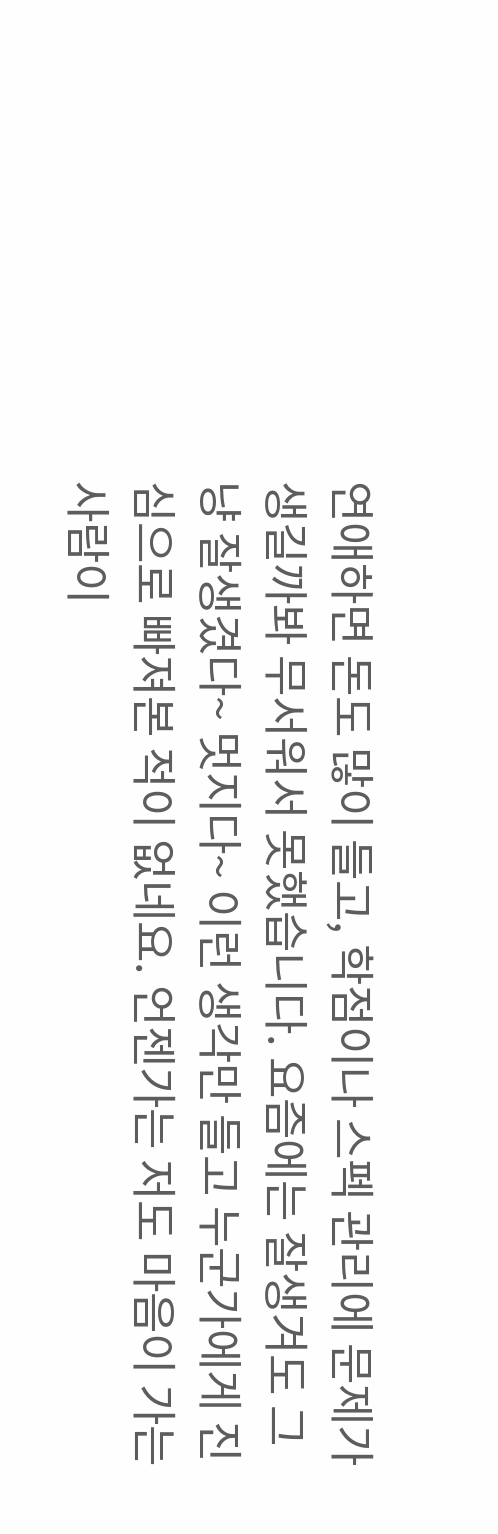연애하면 돈도 많이 들고, 학점이나 스펙 관리에 문제가 생길까봐 무서워서 못했습니다. 요즘에는 잘생겨도 그냥 잘생겼다~ 멋지다~ 이런 생각만 들고 누군가에게 진심으로 빠져본 적이 없네요. 언젠가는 저도 마음이 가는 사람이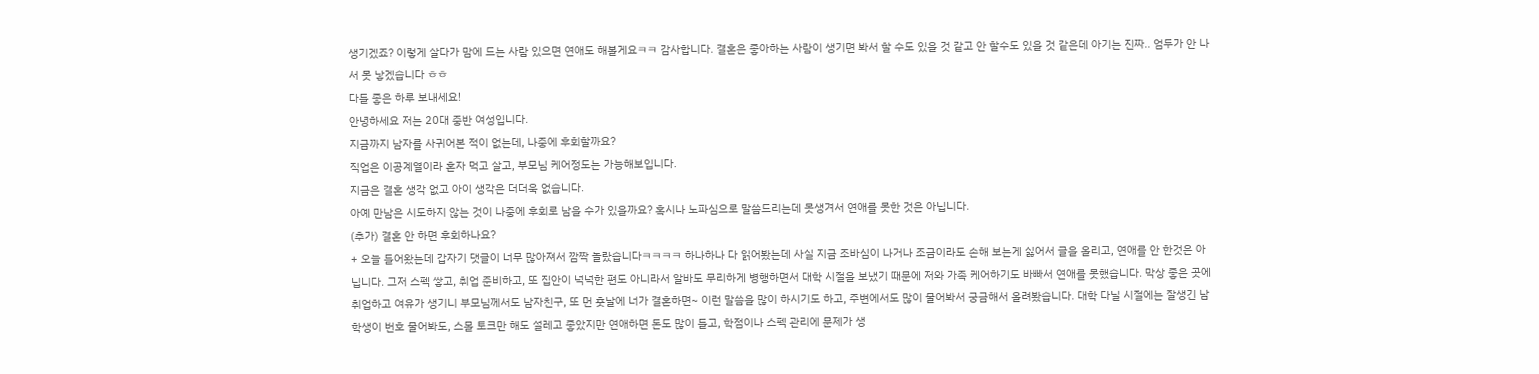생기겠죠? 이렇게 살다가 맘에 드는 사람 있으면 연애도 해볼게요ㅋㅋ 감사합니다. 결혼은 좋아하는 사람이 생기면 봐서 할 수도 있을 것 같고 안 할수도 있을 것 같은데 아기는 진짜.. 엄두가 안 나서 못 낳겠습니다 ㅎㅎ
다들 좋은 하루 보내세요!
안녕하세요 저는 20대 중반 여성입니다.
지금까지 남자를 사귀어본 적이 없는데, 나중에 후회할까요?
직업은 이공계열이라 혼자 먹고 살고, 부모님 케어정도는 가능해보입니다.
지금은 결혼 생각 없고 아이 생각은 더더욱 없습니다.
아예 만남은 시도하지 않는 것이 나중에 후회로 남을 수가 있을까요? 혹시나 노파심으로 말씀드리는데 못생겨서 연애를 못한 것은 아닙니다.
(추가) 결혼 안 하면 후회하나요?
+ 오늘 들어왔는데 갑자기 댓글이 너무 많아져서 깜짝 놀랐습니다ㅋㅋㅋㅋ 하나하나 다 읽어봤는데 사실 지금 조바심이 나거나 조금이라도 손해 보는게 싫어서 글을 올리고, 연애를 안 한것은 아닙니다. 그저 스펙 쌓고, 취업 준비하고, 또 집안이 넉넉한 편도 아니라서 알바도 무리하게 병행하면서 대학 시절을 보냈기 때문에 저와 가족 케어하기도 바빠서 연애를 못했습니다. 막상 좋은 곳에 취업하고 여유가 생기니 부모님께서도 남자친구, 또 먼 훗날에 너가 결혼하면~ 이런 말씀을 많이 하시기도 하고, 주변에서도 많이 물어봐서 궁금해서 올려봤습니다. 대학 다닐 시절에는 잘생긴 남학생이 번호 물어봐도, 스몰 토크만 해도 설레고 좋았지만 연애하면 돈도 많이 들고, 학점이나 스펙 관리에 문제가 생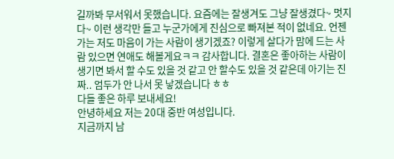길까봐 무서워서 못했습니다. 요즘에는 잘생겨도 그냥 잘생겼다~ 멋지다~ 이런 생각만 들고 누군가에게 진심으로 빠져본 적이 없네요. 언젠가는 저도 마음이 가는 사람이 생기겠죠? 이렇게 살다가 맘에 드는 사람 있으면 연애도 해볼게요ㅋㅋ 감사합니다. 결혼은 좋아하는 사람이 생기면 봐서 할 수도 있을 것 같고 안 할수도 있을 것 같은데 아기는 진짜.. 엄두가 안 나서 못 낳겠습니다 ㅎㅎ
다들 좋은 하루 보내세요!
안녕하세요 저는 20대 중반 여성입니다.
지금까지 남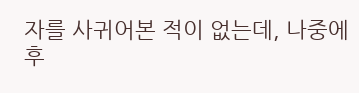자를 사귀어본 적이 없는데, 나중에 후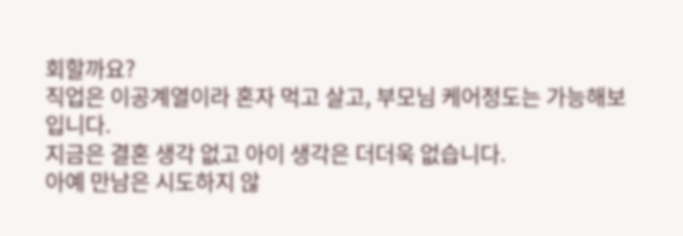회할까요?
직업은 이공계열이라 혼자 먹고 살고, 부모님 케어정도는 가능해보입니다.
지금은 결혼 생각 없고 아이 생각은 더더욱 없습니다.
아예 만남은 시도하지 않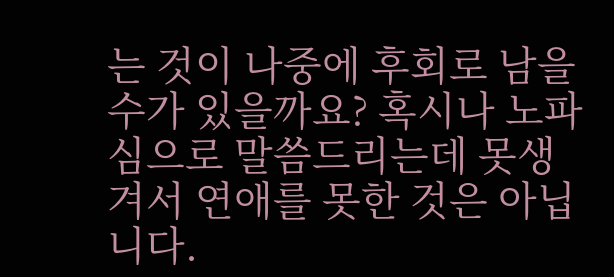는 것이 나중에 후회로 남을 수가 있을까요? 혹시나 노파심으로 말씀드리는데 못생겨서 연애를 못한 것은 아닙니다.